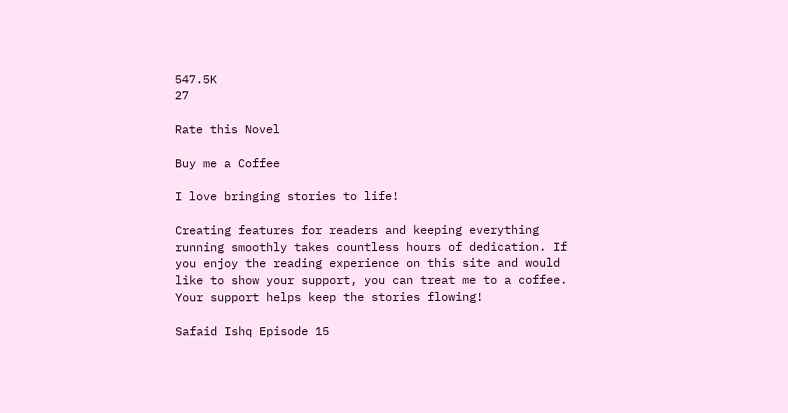547.5K
27

Rate this Novel

Buy me a Coffee

I love bringing stories to life!

Creating features for readers and keeping everything running smoothly takes countless hours of dedication. If you enjoy the reading experience on this site and would like to show your support, you can treat me to a coffee. Your support helps keep the stories flowing!

Safaid Ishq Episode 15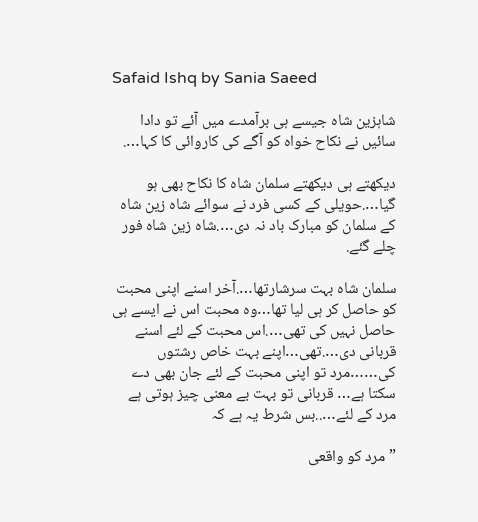Safaid Ishq by Sania Saeed

شاہزین شاہ جیسے ہی برآمدے میں آئے تو دادا سائیں نے نکاح خواہ کو آگے کی کاروائی کا کہا….

دیکھتے ہی دیکھتے سلمان شاہ کا نکاح بھی ہو گیا….حویلی کے کسی فرد نے سوائے شاہ زین شاہ کے سلمان کو مبارک باد نہ دی….شاہ زین شاہ فور چلے گئے.

سلمان شاہ بہت سرشارتھا….آخر اسنے اپنی محبت کو حاصل کر ہی لیا تھا…وہ محبت اس نے ایسے ہی حاصل نہیں کی تھی….اس محبت کے لئے اسنے قربانی دی….تھی…اپنے بہت خاص رشتوں کی……مرد تو اپنی محبت کے لئے جان بھی دے سکتا ہے… قربانی تو بہت بے معنی چیز ہوتی ہے مرد کے لئے…..بس شرط یہ ہے کہ

” مرد کو واقعی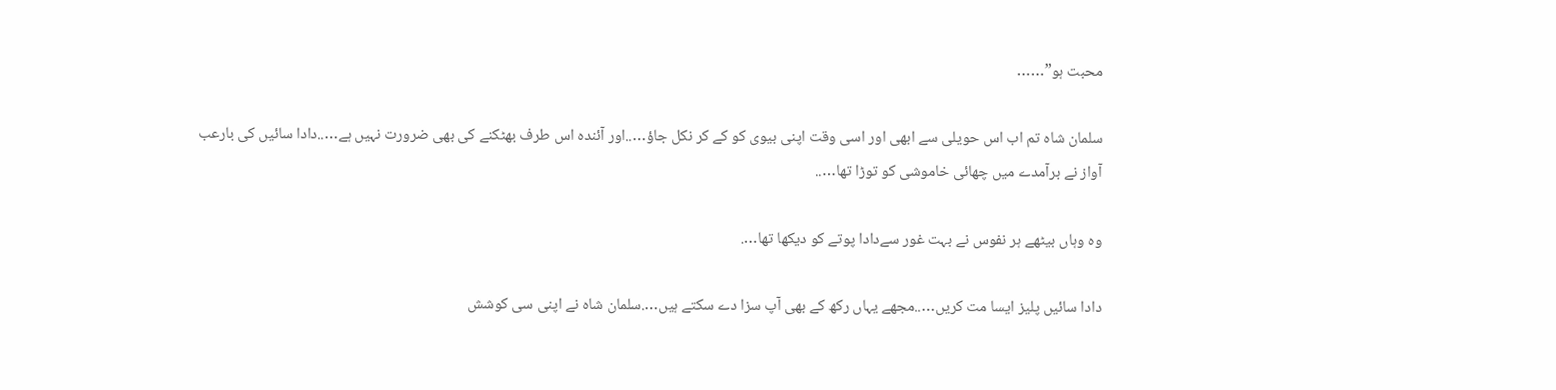محبت ہو”……

سلمان شاہ تم اب اس حویلی سے ابھی اور اسی وقت اپنی بیوی کو کے کر نکل جاؤ…..اور آئندہ اس طرف بھٹکنے کی بھی ضرورت نہیں ہے…..دادا سائیں کی بارعب آواز نے برآمدے میں چھائی خاموشی کو توڑا تھا…..

وہ وہاں بیٹھے ہر نفوس نے بہت غور سےدادا پوتے کو دیکھا تھا….

دادا سائیں پلیز ایسا مت کریں…..مجھے یہاں رکھ کے بھی آپ سزا دے سکتے ہیں….سلمان شاہ نے اپنی سی کوشش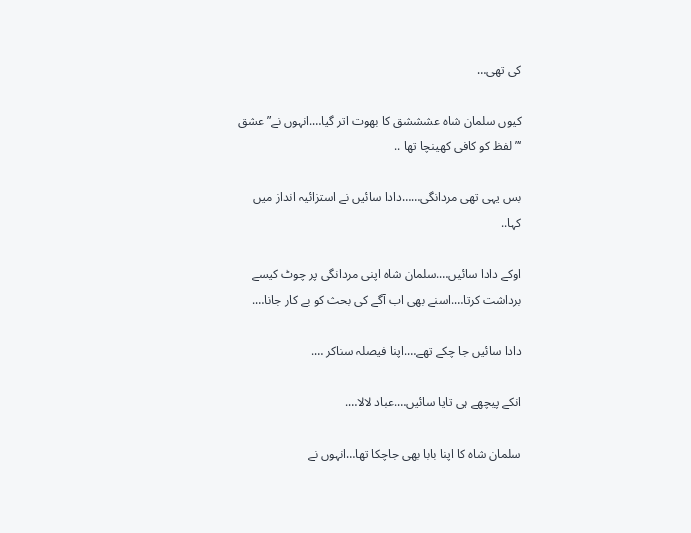کی تھی…

کیوں سلمان شاہ عشششق کا بھوت اتر گیا….انہوں نے” عشق ‘”لفظ کو کافی کھینچا تھا ..

بس یہی تھی مردانگی……دادا سائیں نے استزائیہ انداز میں کہا..

اوکے دادا سائیں….سلمان شاہ اپنی مردانگی پر چوٹ کیسے برداشت کرتا….اسنے بھی اب آگے کی بحث کو بے کار جانا….

دادا سائیں جا چکے تھے….اپنا فیصلہ سناکر ….

انکے پیچھے ہی تایا سائیں….عباد لالا….

سلمان شاہ کا اپنا بابا بھی جاچکا تھا…انہوں نے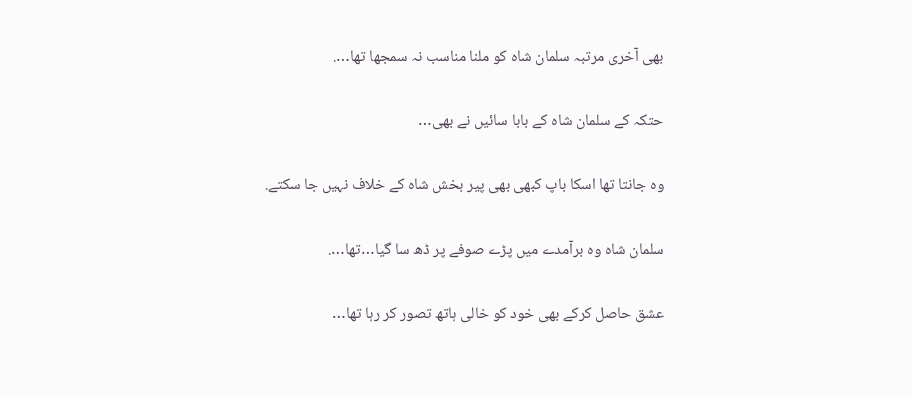بھی آخری مرتبہ سلمان شاہ کو ملنا مناسب نہ سمجھا تھا….

حتکہ کے سلمان شاہ کے بابا سائیں نے بھی…

وہ جانتا تھا اسکا باپ کبھی بھی پیر بخش شاہ کے خلاف نہیں جا سکتے.

سلمان شاہ وہ برآمدے میں پڑے صوفے پر ڈھ سا گیا…تھا….

عشق حاصل کرکے بھی خود کو خالی ہاتھ تصور کر رہا تھا…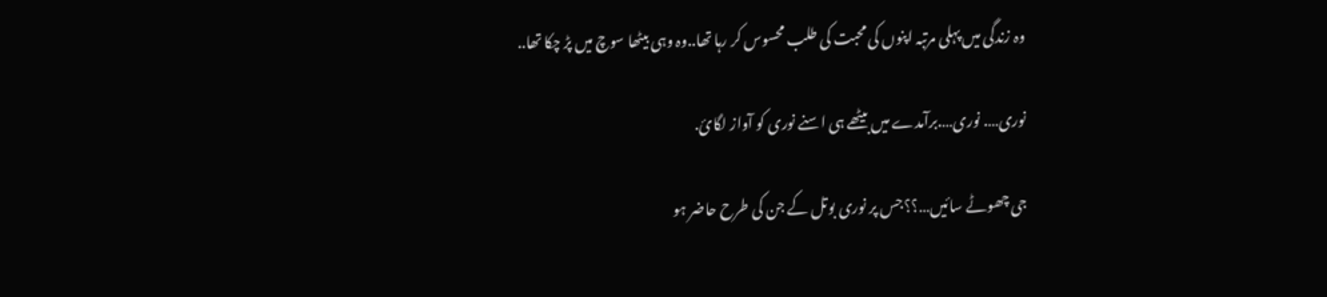وہ زندگی میں پہلی مرتبہ اپنوں کی محبت کی طلب محسوس کر رہا تھا..وہ وہی بیٹھا سوچ میں پڑ چکا تھا..

نوری…. نوری….برآمدے میں بیٹھے ہی اسنے نوری کو آواز لگائ.

جی چھوٹے سائیں…؟؟جس پر نوری بوتل کے جن کی طرح حاضر ہو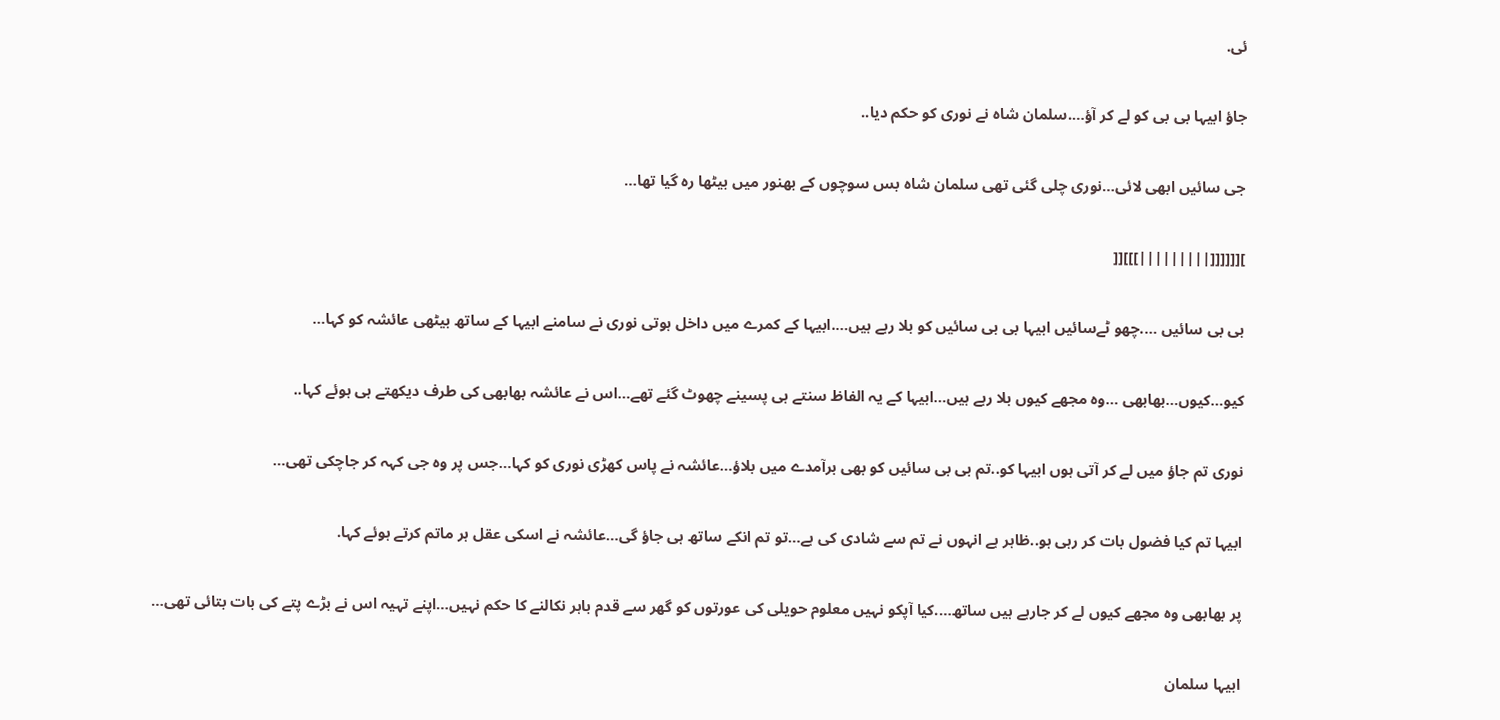ئی.

جاؤ ابیہا بی بی کو لے کر آؤ….سلمان شاہ نے نوری کو حکم دیا..

جی سائیں ابھی لائی…نوری چلی گئی تھی سلمان شاہ بس سوچوں کے بھنور میں بیٹھا رہ گیا تھا…

][[[[[[|||||||||]]][[

بی بی سائیں ….چھو ٹےسائیں ابیہا بی بی سائیں کو بلا رہے ہیں….ابیہا کے کمرے میں داخل ہوتی نوری نے سامنے ابیہا کے ساتھ بیٹھی عائشہ کو کہا…

کیو…کیوں…بھابھی …وہ مجھے کیوں بلا رہے ہیں…ابیہا کے یہ الفاظ سنتے ہی پسینے چھوٹ گئے تھے…اس نے عائشہ بھابھی کی طرف دیکھتے ہی ہوئے کہا..

نوری تم جاؤ میں لے کر آتی ہوں ابیہا کو..تم بی بی سائیں کو بھی برآمدے میں بلاؤ…عائشہ نے پاس کھڑی نوری کو کہا…جس پر وہ جی کہہ کر جاچکی تھی…

ابیہا تم کیا فضول بات کر رہی ہو..ظاہر ہے انہوں نے تم سے شادی کی ہے…تو تم انکے ساتھ ہی جاؤ گی…عائشہ نے اسکی عقل ہر ماتم کرتے ہوئے کہا.

پر بھابھی وہ مجھے کیوں لے کر جارہے ہیں ساتھ….کیا آپکو نہیں معلوم حویلی کی عورتوں کو گھر سے قدم باہر نکالنے کا حکم نہیں…اپنے تہیہ اس نے بڑے پتے کی بات بتائی تھی…

ابیہا سلمان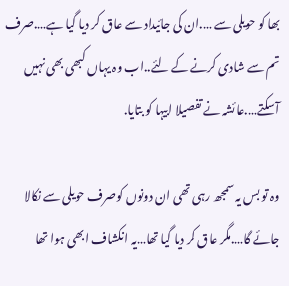بھا کو حویلی سے ….ان کی جائیداد سے عاق کر دیا گیا ہے….صرف تم سے شادی کرنے کے لئے..اب وہ یہاں کبھی بھی نہیں آسکتے….عائشہ نے تفصیلا ابیہا کو بتایا.

وہ تو بس یہ سمجھ رہی تھی ان دونوں کوصرف حویلی سے نکالا جائے گا….مگر عاق کر دیا گیا تھا…یہ انکشاف ابھی ہوا تھا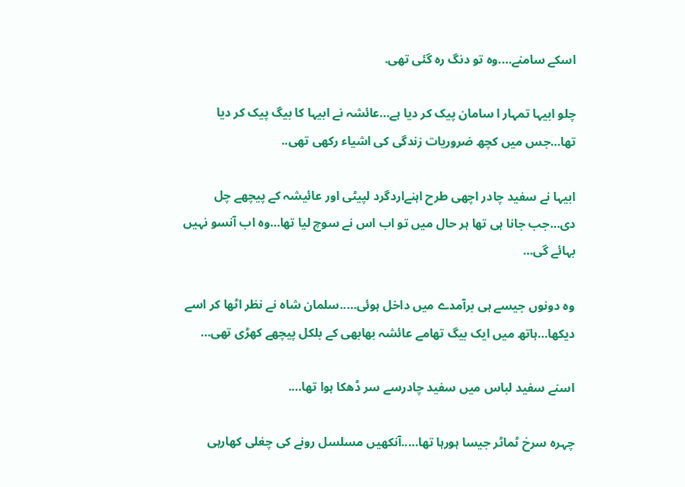اسکے سامنے….وہ تو دنگ رہ گئی تھی.

چلو ابیہا تمہار ا سامان پیک کر دیا ہے…عائشہ نے ابیہا کا بیگ پیک کر دیا تھا…جس میں کچھ ضروریات زندگی کی اشیاء رکھی تھی..

ابیہا نے سفید چادر اچھی طرح اہنےاردگرد لپیٹی اور عائیشہ کے پیچھے چل دی…جب جانا ہی تھا ہر حال میں تو اب اس نے سوچ لیا تھا…وہ اب آنسو نہیں بہائے گی…

وہ دونوں جیسے ہی برآمدے میں داخل ہوئی…..سلمان شاہ نے نظر اٹھا کر اسے دیکھا…ہاتھ میں ایک بیگ تھامے عائشہ بھابھی کے بلکل پیچھے کھڑی تھی…

اسنے سفید لباس میں سفید چادرسے سر ڈھکا ہوا تھا….

چہرہ سرخ ٹماٹر جیسا ہورہا تھا…..آنکھیں مسلسل رونے کی چغلی کھارہی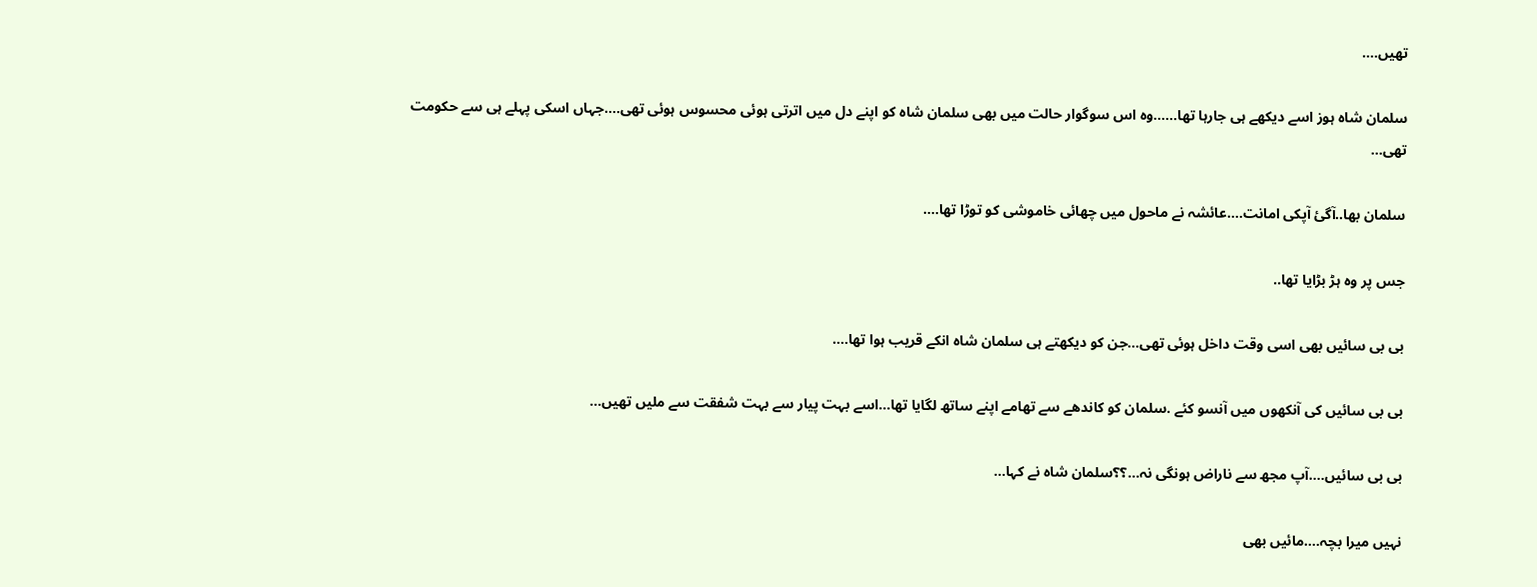تھیں….

سلمان شاہ ہوز اسے دیکھے ہی جارہا تھا……وہ اس سوگوار حالت میں بھی سلمان شاہ کو اپنے دل میں اترتی ہوئی محسوس ہوئی تھی….جہاں اسکی پہلے ہی سے حکومت تھی…

سلمان بھا..آگئ آپکی امانت….عائشہ نے ماحول میں چھائی خاموشی کو توڑا تھا….

جس پر وہ ہڑ بڑایا تھا..

بی بی سائیں بھی اسی وقت داخل ہوئی تھی…جن کو دیکھتے ہی سلمان شاہ انکے قریب ہوا تھا….

بی بی سائیں کی آنکھوں میں آنسو کئے .سلمان کو کاندھے سے تھامے اپنے ساتھ لگایا تھا…اسے بہت پیار سے بہت شفقت سے ملیں تھیں…

بی بی سائیں….آپ مجھ سے ناراض ہونگی نہ…؟؟سلمان شاہ نے کہا…

نہیں میرا بچہ….مائیں بھی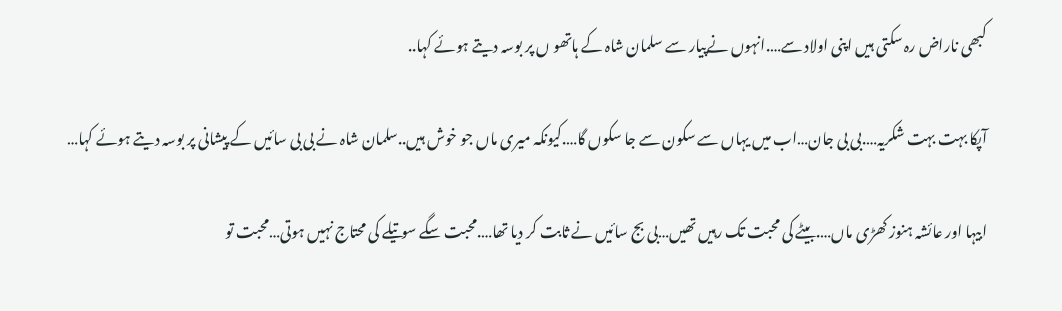کبھی ناراض رہ سکتی ہیں اپنی اولاد سے….انہوں نےپیار سے سلمان شاہ کے ہاتھو ں پر بوسہ دیتے ہوئے کہا..

آپکا بہت بہت شکریہ….بی بی جان…اب میں یہاں سے سکون سے جا سکوں گا….کیونکہ میری ماں جو خوش ہیں..سلمان شاہ نے بی بی سائیں کے پیشانی پر بوسہ دیتے ہوئے کہا…

ابیہا اور عائشہ ہنوز کھڑی ماں….بیٹے کی محبت تک رہیں تھیں…بی بج سائیں نے ثابت کر دیا تھا….محبت سگے سوتیلے کی محتاج نہیں ہوتی…محبت تو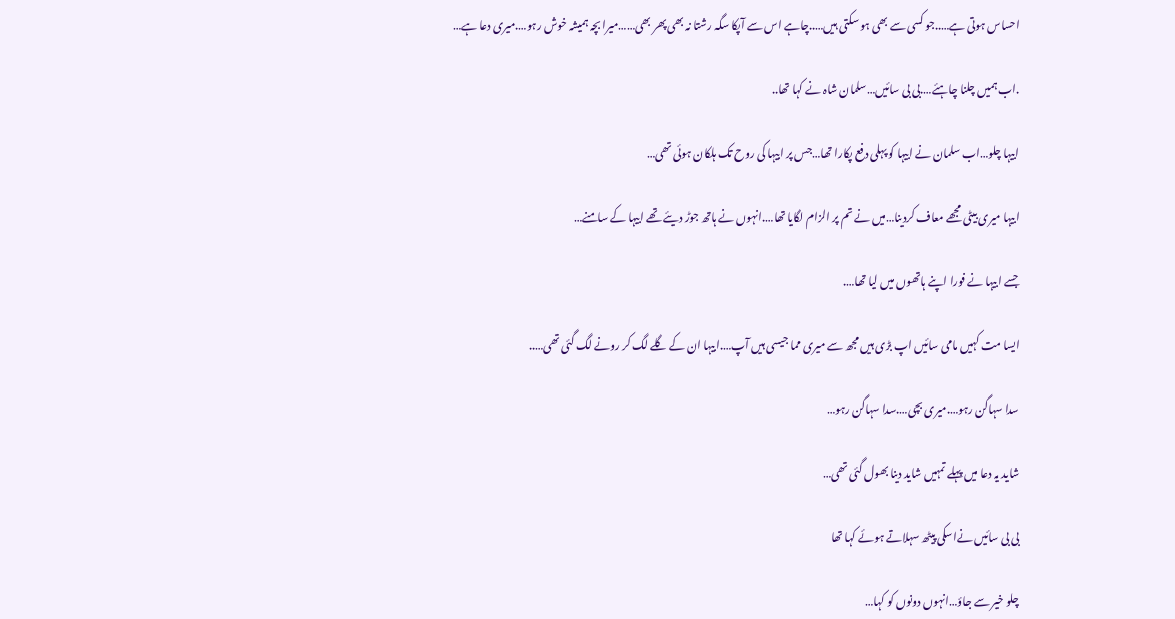احساس ہوتی ہے…..جو کسی سے بھی ہو سکتی ہیں…..چاہے اس سے آپکا سگہ رشتا نہ بھی پھر بھی……میرا بچہ ہمیشہ خوش رہو….میری دعا ہے…

.اب ہمیں چلنا چاہئے….بی بی سائیں…سلمان شاہ نے کہا تھا..

ابیہا چلو…اب سلمان نے ابیہا کو پہلی دفع پکارا تھا…جس پر ابیہا کی روح تک ہلکان ہوئی تھی…

ابیہا میری بیٹی مجھے معاف کردینا…میں نے تم پر الزام لگایا تھا….انہوں نے ہاتھ جوڑ دیئے تھے ابیہا کے سامنے…

جسے ابیہا نے فورا اپنے ہاتھوں میں لیا تھا….

ایسا مت کہیں مامی سائیں اپ بڑی ہیں مجھ سے میری مما جیسی ہیں آپ….ابیہا ان کے گلے لگ کر رونے لگ گئی تھی…..

سدا سہاگن رہو….میری بچی….سدا سہاگن رہو…

شاید یہ دعا میں پہلے تمہیں شاید دینا بھول گئی تھی…

بی بی سائیں نےاسکی پیٹھ سہلاتے ہوئے کہا تھا

چلو خیر سے جاؤ…انہوں دونوں کو کہا…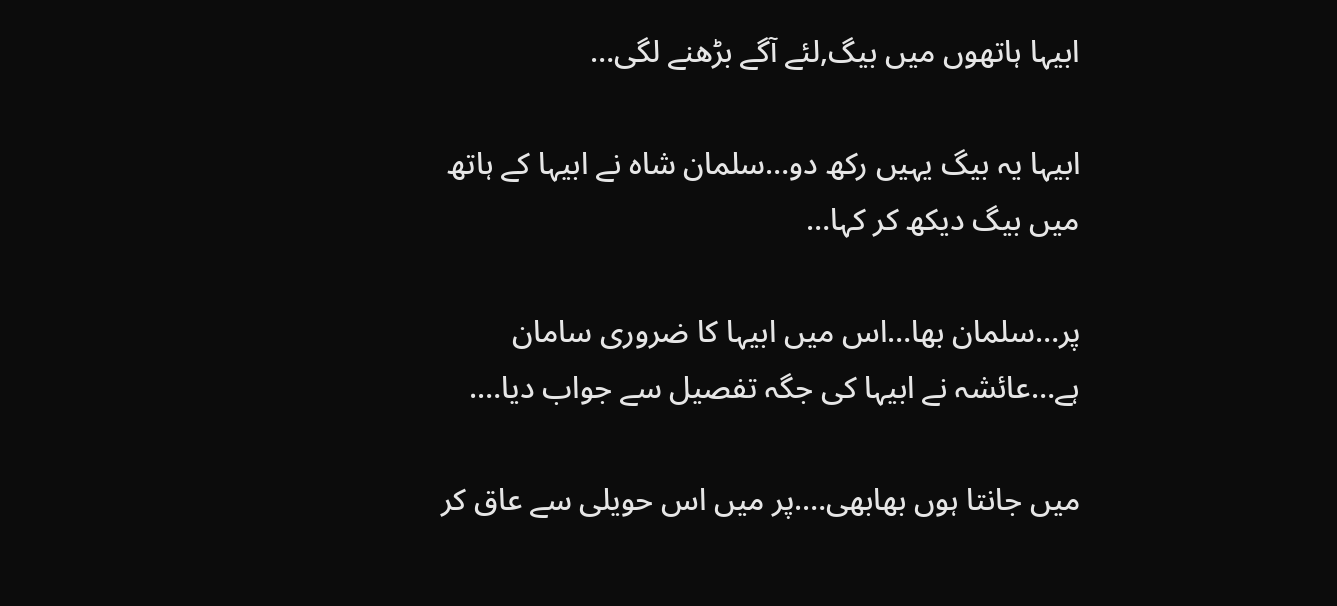ابیہا ہاتھوں میں بیگ,لئے آگے بڑھنے لگی…

ابیہا یہ بیگ یہیں رکھ دو…سلمان شاہ نے ابیہا کے ہاتھ میں بیگ دیکھ کر کہا…

پر…سلمان بھا…اس میں ابیہا کا ضروری سامان ہے…عائشہ نے ابیہا کی جگہ تفصیل سے جواب دیا….

میں جانتا ہوں بھابھی….پر میں اس حویلی سے عاق کر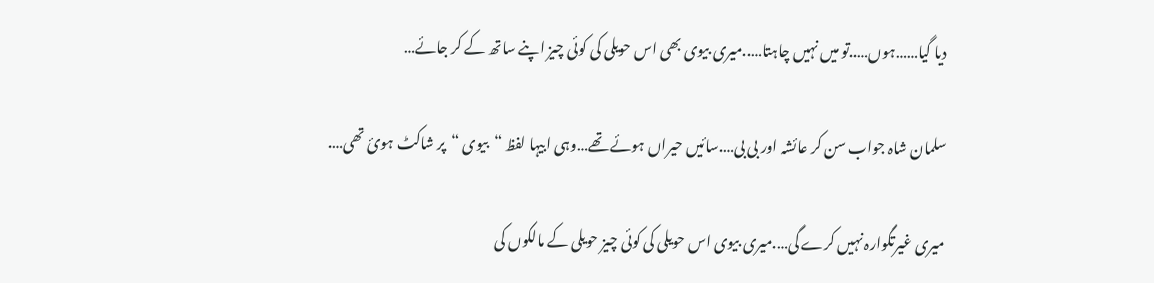دیا گیا……ہوں…..تو میں نہیں چاہتا…..میری بیوی بھی اس حویلی کی کوئی چیز اپنے ساتھ کے کر جائے…

سلمان شاہ جواب سن کر عائشہ اور بی بی….سائیں حیراں ہوئے تھے…وہی ابیہا لفظ “بیوی “پر شاکٹ ہوئ تھی….

میری غیرتگوارہ نہیں کرے گی….میری بیوی اس حویلی کی کوئی چیز حویلی کے مالکوں کی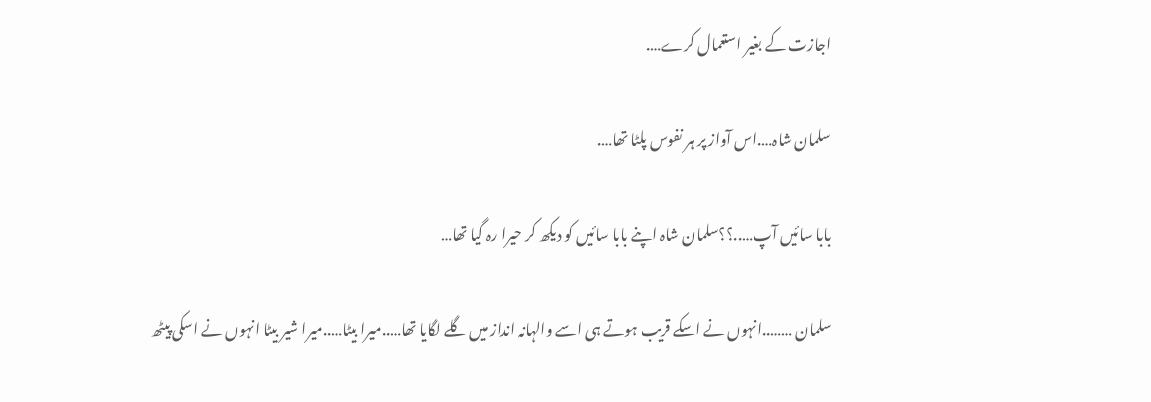اجازت کے بغیر استعمال کرے….

سلمان شاہ….اس آواز پر ہر نفوس پلٹا تھا….

بابا سائیں آپ…..؟؟سلمان شاہ اپنے بابا سائیں کو دیکھ کر حیرا رہ گیا تھا…

سلمان ……..انہوں نے اسکے قریب ہوتے ہی اسے والہانہ انداز میں گلے لگایا تھا…..میرا بیٹا…..میرا شیر بیٹا انہوں نے اسکی پیٹھ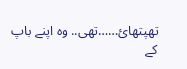تھپتھائ……تھی.. وہ اپنے باپ کے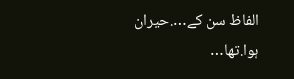الفاظ سن کے….حیران ہوا.تھا…